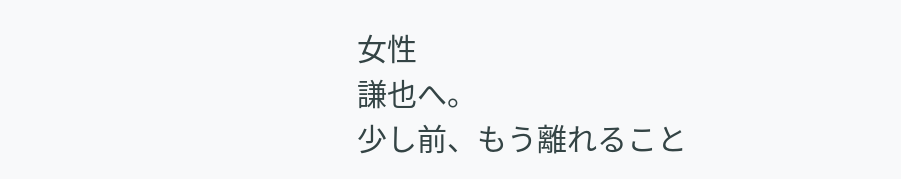女性
謙也へ。
少し前、もう離れること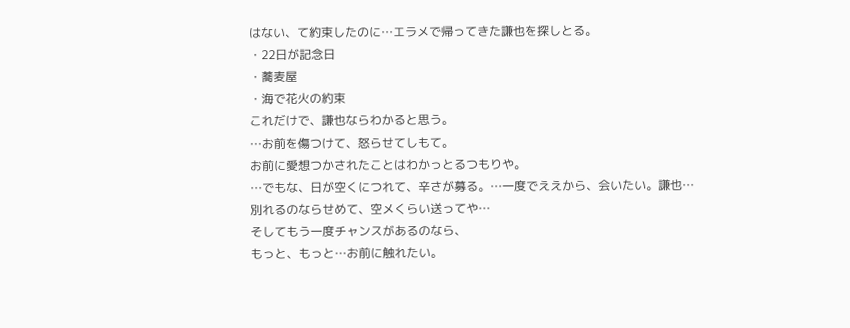はない、て約束したのに…エラメで帰ってきた謙也を探しとる。
・22日が記念日
・蕎麦屋
・海で花火の約束
これだけで、謙也ならわかると思う。
…お前を傷つけて、怒らせてしもて。
お前に愛想つかされたことはわかっとるつもりや。
…でもな、日が空くにつれて、辛さが募る。…一度でええから、会いたい。謙也…
別れるのならせめて、空メくらい送ってや…
そしてもう一度チャンスがあるのなら、
もっと、もっと…お前に触れたい。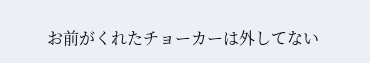お前がくれたチョーカーは外してない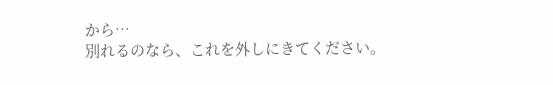から…
別れるのなら、これを外しにきてください。